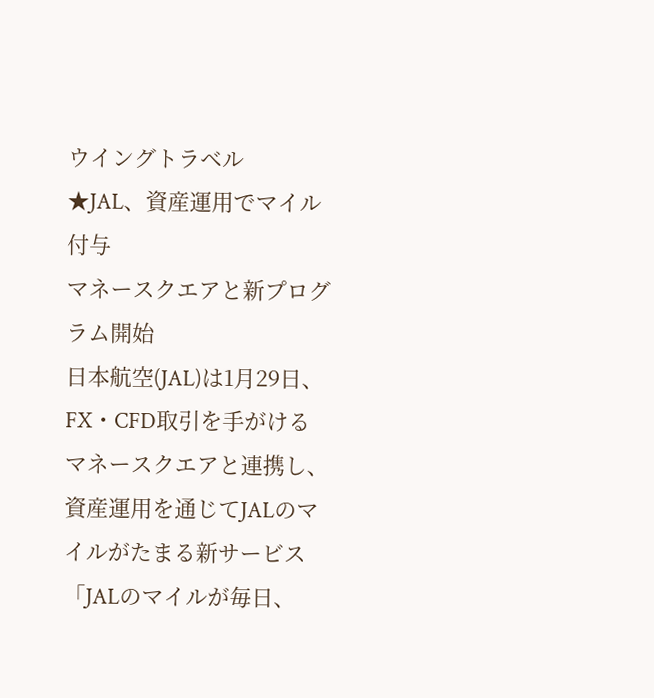ウイングトラベル
★JAL、資産運用でマイル付与
マネースクエアと新プログラム開始
日本航空(JAL)は1月29日、FX・CFD取引を手がけるマネースクエアと連携し、資産運用を通じてJALのマイルがたまる新サービス「JALのマイルが毎日、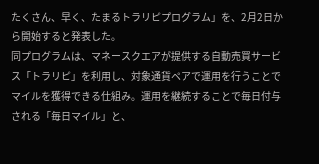たくさん、早く、たまるトラリピプログラム」を、2月2日から開始すると発表した。
同プログラムは、マネースクエアが提供する自動売買サービス「トラリピ」を利用し、対象通貨ペアで運用を行うことでマイルを獲得できる仕組み。運用を継続することで毎日付与される「毎日マイル」と、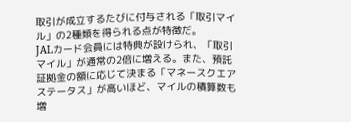取引が成立するたびに付与される「取引マイル」の2種類を得られる点が特徴だ。
JALカード会員には特典が設けられ、「取引マイル」が通常の2倍に増える。また、預託証拠金の額に応じて決まる「マネースクエアステータス」が高いほど、マイルの積算数も増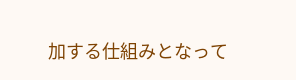加する仕組みとなって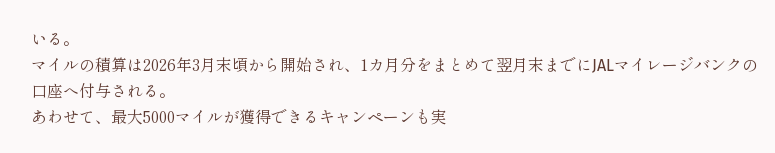いる。
マイルの積算は2026年3月末頃から開始され、1カ月分をまとめて翌月末までにJALマイレージバンクの口座へ付与される。
あわせて、最大5000マイルが獲得できるキャンペーンも実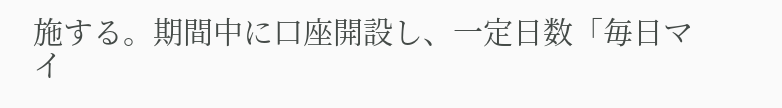施する。期間中に口座開設し、一定日数「毎日マイ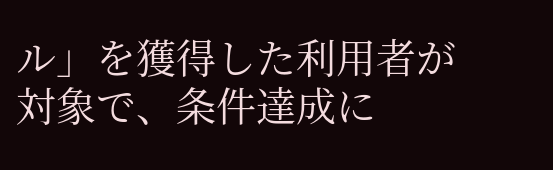ル」を獲得した利用者が対象で、条件達成に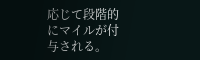応じて段階的にマイルが付与される。